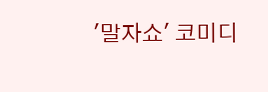'말자쇼' 코미디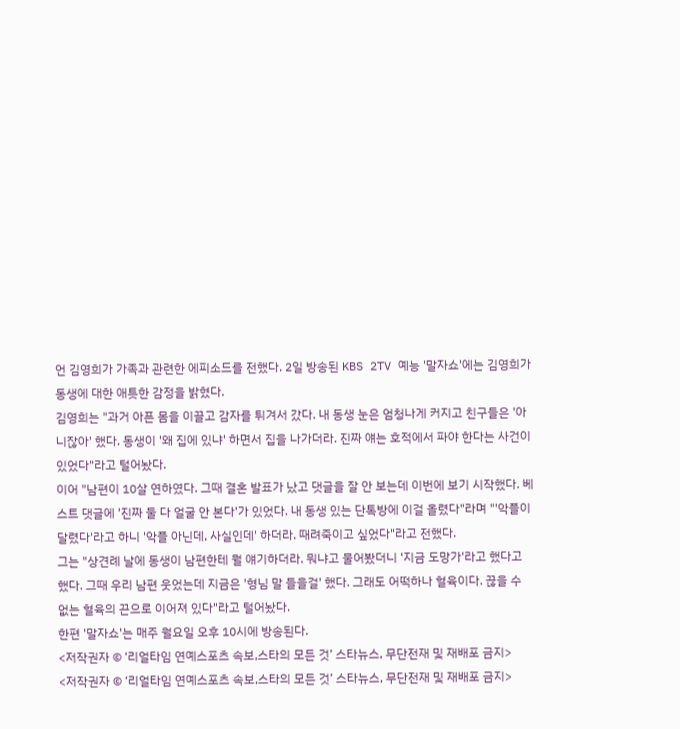언 김영희가 가족과 관련한 에피소드를 전했다. 2일 방송된 KBS 2TV 예능 '말자쇼'에는 김영희가 동생에 대한 애틋한 감정을 밝혔다.
김영희는 "과거 아픈 몸을 이끌고 감자를 튀겨서 갔다. 내 동생 눈은 엄청나게 커지고 친구들은 '아니잖아' 했다. 동생이 '왜 집에 있냐' 하면서 집을 나가더라. 진짜 얘는 호적에서 파야 한다는 사건이 있었다"라고 털어놨다.
이어 "남편이 10살 연하였다. 그때 결혼 발표가 났고 댓글을 잘 안 보는데 이번에 보기 시작했다. 베스트 댓글에 '진짜 둘 다 얼굴 안 본다'가 있었다. 내 동생 있는 단톡방에 이걸 올렸다"라며 "'악플이 달렸다'라고 하니 '악플 아닌데, 사실인데' 하더라. 때려죽이고 싶었다"라고 전했다.
그는 "상견례 날에 동생이 남편한테 뭘 얘기하더라. 뭐냐고 물어봤더니 '지금 도망가'라고 했다고 했다. 그때 우리 남편 웃었는데 지금은 '형님 말 들을걸' 했다. 그래도 어떡하나 혈육이다. 끊을 수 없는 혈육의 끈으로 이어져 있다"라고 털어놨다.
한편 '말자쇼'는 매주 월요일 오후 10시에 방송된다.
<저작권자 © ‘리얼타임 연예스포츠 속보,스타의 모든 것’ 스타뉴스, 무단전재 및 재배포 금지>
<저작권자 © ‘리얼타임 연예스포츠 속보,스타의 모든 것’ 스타뉴스, 무단전재 및 재배포 금지>